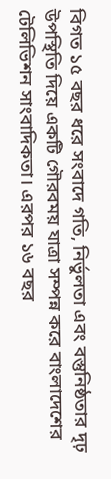বিগত ১৫ বছর ধরে সংবাদে গতি, নির্ভুলতা এবং বস্তুনিষ্ঠতার দৃঢ় উপস্থিতি দিয়ে একটি গৌরবময় যাত্রা সম্পন্ন করে বাংলাদেশের টেলিভিশন সাংবাদিকতা। এরপর ১৬ বছর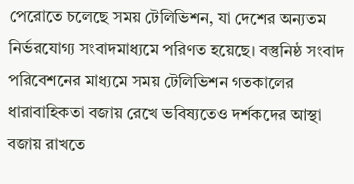পেরোতে চলেছে সময় টেলিভিশন, যা দেশের অন্যতম নির্ভরযোগ্য সংবাদমাধ্যমে পরিণত হয়েছে। বস্তুনিষ্ঠ সংবাদ পরিবেশনের মাধ্যমে সময় টেলিভিশন গতকালের ধারাবাহিকতা বজায় রেখে ভবিষ্যতেও দর্শকদের আস্থা বজায় রাখতে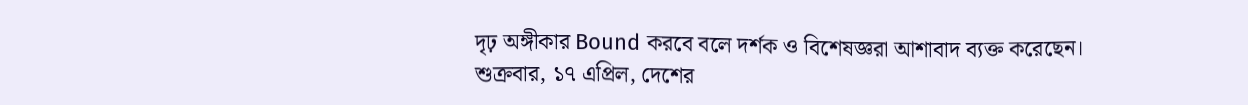দৃঢ় অঙ্গীকার Bound করবে বলে দর্শক ও বিশেষজ্ঞরা আশাবাদ ব্যক্ত করেছেন।
শুক্রবার, ১৭ এপ্রিল, দেশের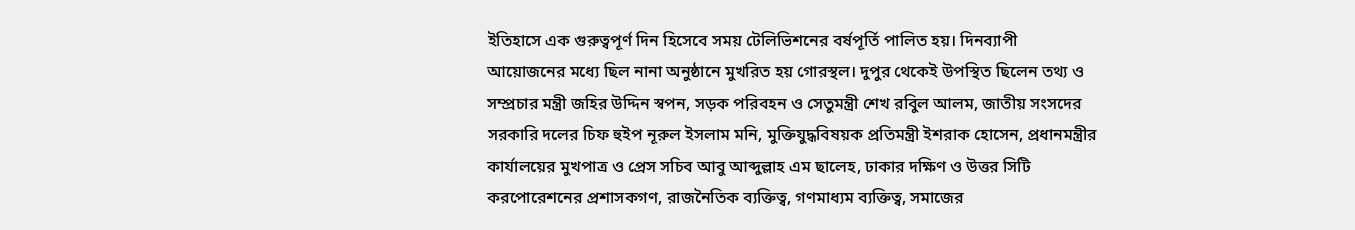ইতিহাসে এক গুরুত্বপূর্ণ দিন হিসেবে সময় টেলিভিশনের বর্ষপূর্তি পালিত হয়। দিনব্যাপী আয়োজনের মধ্যে ছিল নানা অনুষ্ঠানে মুখরিত হয় গোরস্থল। দুপুর থেকেই উপস্থিত ছিলেন তথ্য ও সম্প্রচার মন্ত্রী জহির উদ্দিন স্বপন, সড়ক পরিবহন ও সেতুমন্ত্রী শেখ রবিুল আলম, জাতীয় সংসদের সরকারি দলের চিফ হুইপ নূরুল ইসলাম মনি, মুক্তিযুদ্ধবিষয়ক প্রতিমন্ত্রী ইশরাক হোসেন, প্রধানমন্ত্রীর কার্যালয়ের মুখপাত্র ও প্রেস সচিব আবু আব্দুল্লাহ এম ছালেহ, ঢাকার দক্ষিণ ও উত্তর সিটি করপোরেশনের প্রশাসকগণ, রাজনৈতিক ব্যক্তিত্ব, গণমাধ্যম ব্যক্তিত্ব, সমাজের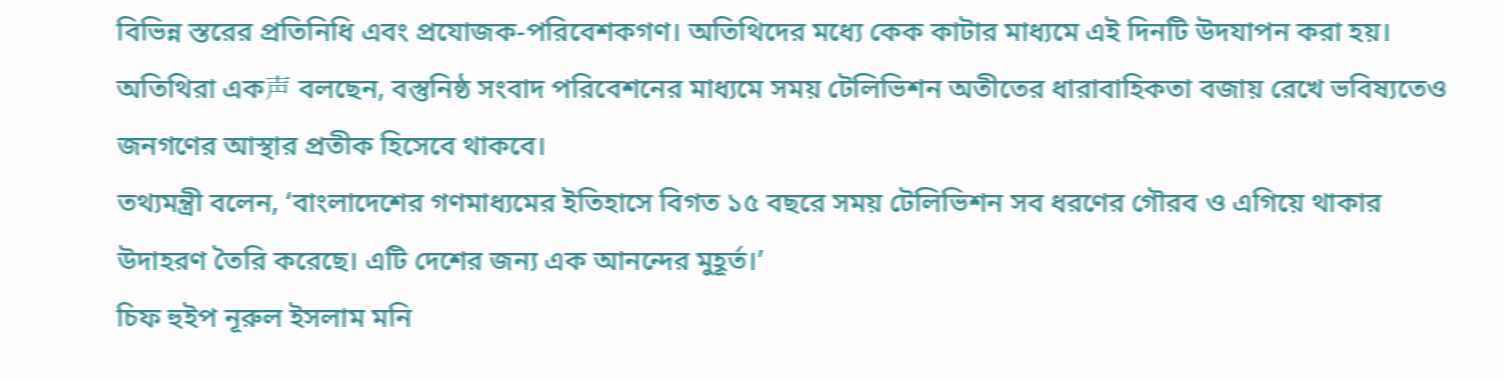বিভিন্ন স্তরের প্রতিনিধি এবং প্রযোজক-পরিবেশকগণ। অতিথিদের মধ্যে কেক কাটার মাধ্যমে এই দিনটি উদযাপন করা হয়।
অতিথিরা এক声 বলছেন, বস্তুনিষ্ঠ সংবাদ পরিবেশনের মাধ্যমে সময় টেলিভিশন অতীতের ধারাবাহিকতা বজায় রেখে ভবিষ্যতেও জনগণের আস্থার প্রতীক হিসেবে থাকবে।
তথ্যমন্ত্রী বলেন, ‘বাংলাদেশের গণমাধ্যমের ইতিহাসে বিগত ১৫ বছরে সময় টেলিভিশন সব ধরণের গৌরব ও এগিয়ে থাকার উদাহরণ তৈরি করেছে। এটি দেশের জন্য এক আনন্দের মুহূর্ত।’
চিফ হুইপ নূরুল ইসলাম মনি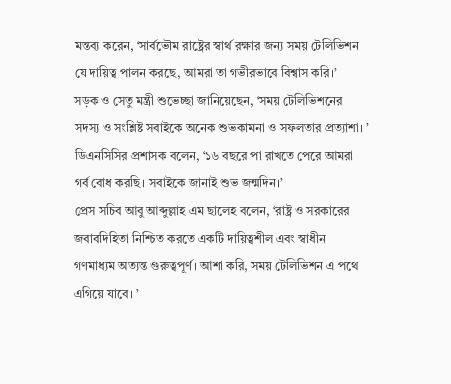মন্তব্য করেন, ‘সার্বভৌম রাষ্ট্রের স্বার্থ রক্ষার জন্য সময় টেলিভিশন যে দায়িত্ব পালন করছে, আমরা তা গভীরভাবে বিশ্বাস করি।’
সড়ক ও সেতু মন্ত্রী শুভেচ্ছা জানিয়েছেন, ‘সময় টেলিভিশনের সদস্য ও সংশ্লিষ্ট সবাইকে অনেক শুভকামনা ও সফলতার প্রত্যাশা। ’
ডিএনসিসির প্রশাসক বলেন, ‘১৬ বছরে পা রাখতে পেরে আমরা গর্ব বোধ করছি। সবাইকে জানাই শুভ জন্মদিন।’
প্রেস সচিব আবু আব্দুল্লাহ এম ছালেহ বলেন, ‘রাষ্ট্র ও সরকারের জবাবদিহিতা নিশ্চিত করতে একটি দায়িত্বশীল এবং স্বাধীন গণমাধ্যম অত্যন্ত গুরুত্বপূর্ণ। আশা করি, সময় টেলিভিশন এ পথে এগিয়ে যাবে। ’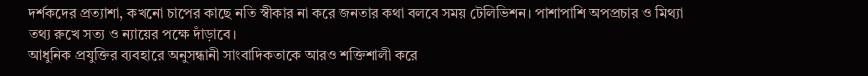দর্শকদের প্রত্যাশা, কখনো চাপের কাছে নতি স্বীকার না করে জনতার কথা বলবে সময় টেলিভিশন। পাশাপাশি অপপ্রচার ও মিথ্যা তথ্য রুখে সত্য ও ন্যায়ের পক্ষে দাঁড়াবে।
আধুনিক প্রযুক্তির ব্যবহারে অনুসন্ধানী সাংবাদিকতাকে আরও শক্তিশালী করে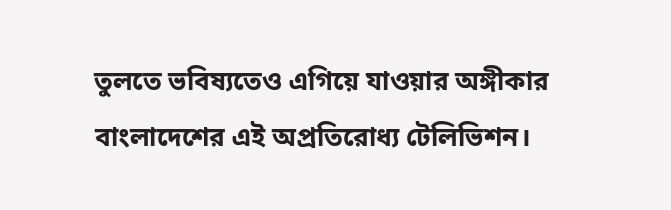তুলতে ভবিষ্যতেও এগিয়ে যাওয়ার অঙ্গীকার বাংলাদেশের এই অপ্রতিরোধ্য টেলিভিশন।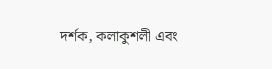দর্শক, কলাকুশলী এবং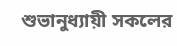শুভানুধ্যায়ী সকলের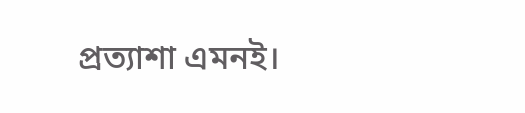প্রত্যাশা এমনই।